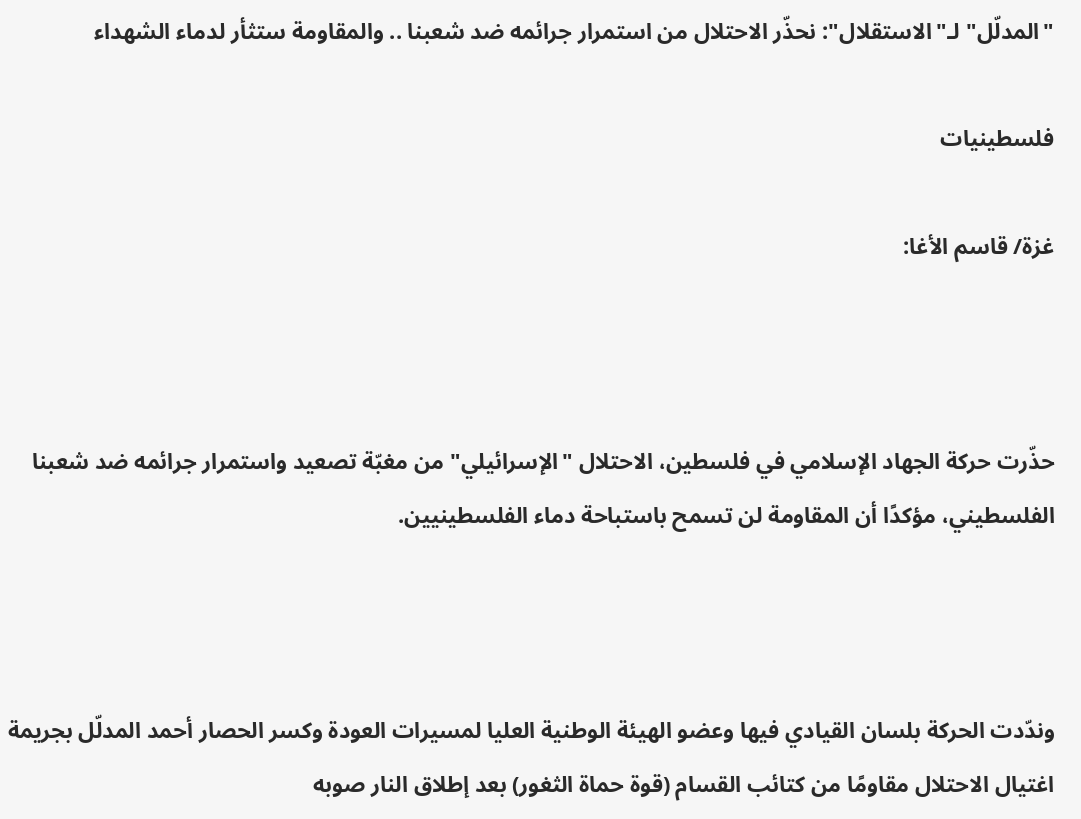"المدلّل" لـ"الاستقلال": نحذّر الاحتلال من استمرار جرائمه ضد شعبنا .. والمقاومة ستثأر لدماء الشهداء

فلسطينيات

غزة/ قاسم الأغا:



حذّرت حركة الجهاد الإسلامي في فلسطين، الاحتلال "الإسرائيلي" من مغبّة تصعيد واستمرار جرائمه ضد شعبنا الفلسطيني، مؤكدًا أن المقاومة لن تسمح باستباحة دماء الفلسطينيين.



وندّدت الحركة بلسان القيادي فيها وعضو الهيئة الوطنية العليا لمسيرات العودة وكسر الحصار أحمد المدلّل بجريمة اغتيال الاحتلال مقاومًا من كتائب القسام (قوة حماة الثغور) بعد إطلاق النار صوبه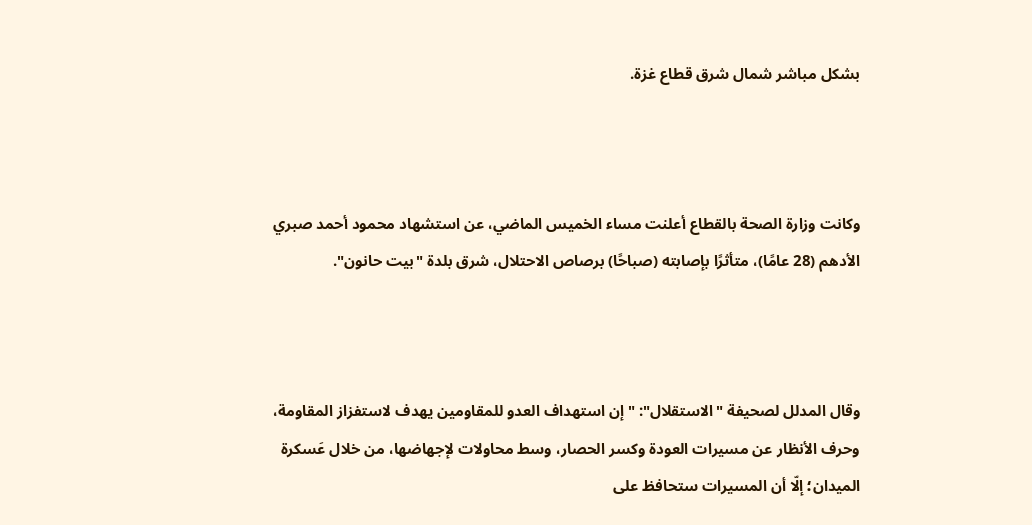بشكل مباشر شمال شرق قطاع غزة.



وكانت وزارة الصحة بالقطاع أعلنت مساء الخميس الماضي، عن استشهاد محمود أحمد صبري الأدهم (28 عامًا)، متأثرًا بإصابته (صباحًا) برصاص الاحتلال، شرق بلدة "بيت حانون".



وقال المدلل لصحيفة "الاستقلال": "إن استهداف العدو للمقاومين يهدف لاستفزاز المقاومة، وحرف الأنظار عن مسيرات العودة وكسر الحصار، وسط محاولات لإجهاضها، من خلال عَسكرة الميدان؛ إلّا أن المسيرات ستحافظ على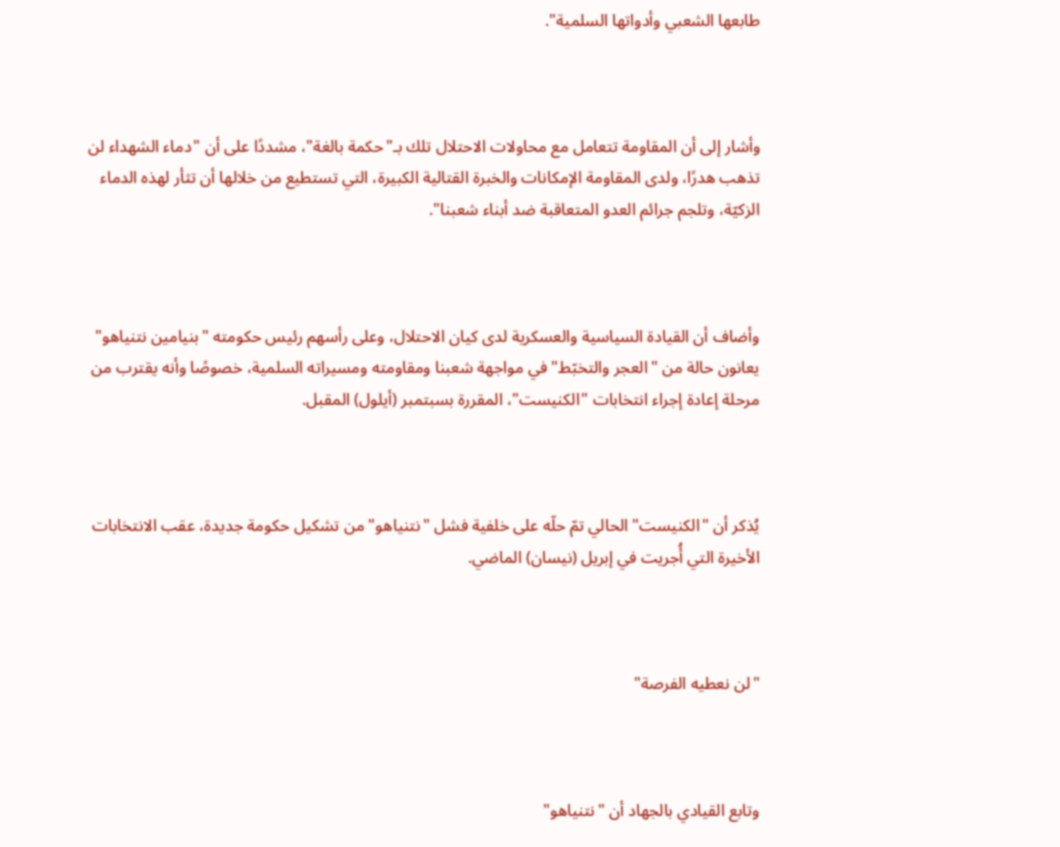طابعها الشعبي وأدواتها السلمية".



وأشار إلى أن المقاومة تتعامل مع محاولات الاحتلال تلك بـ"حكمة بالغة"، مشددًا على أن "دماء الشهداء لن تذهب هدرًا، ولدى المقاومة الإمكانات والخبرة القتالية الكبيرة، التي تستطيع من خلالها أن تثأر لهذه الدماء الزكيّة، وتلجم جرائم العدو المتعاقبة ضد أبناء شعبنا".



وأضاف أن القيادة السياسية والعسكرية لدى كيان الاحتلال، وعلى رأسهم رئيس حكومته "بنيامين نتنياهو" يعانون حالة من "العجر والتخبّط" في مواجهة شعبنا ومقاومته ومسيراته السلمية، خصوصًا وأنه يقترب من مرحلة إعادة إجراء انتخابات "الكنيست"، المقررة بسبتمبر (أيلول) المقبل.



يُذكر أن "الكنيست" الحالي تمّ حلّه على خلفية فشل "نتنياهو" من تشكيل حكومة جديدة، عقب الانتخابات الأخيرة التي أُجريت في إبريل (نيسان) الماضي.



"لن نعطيه الفرصة"



وتابع القيادي بالجهاد أن "نتنياهو"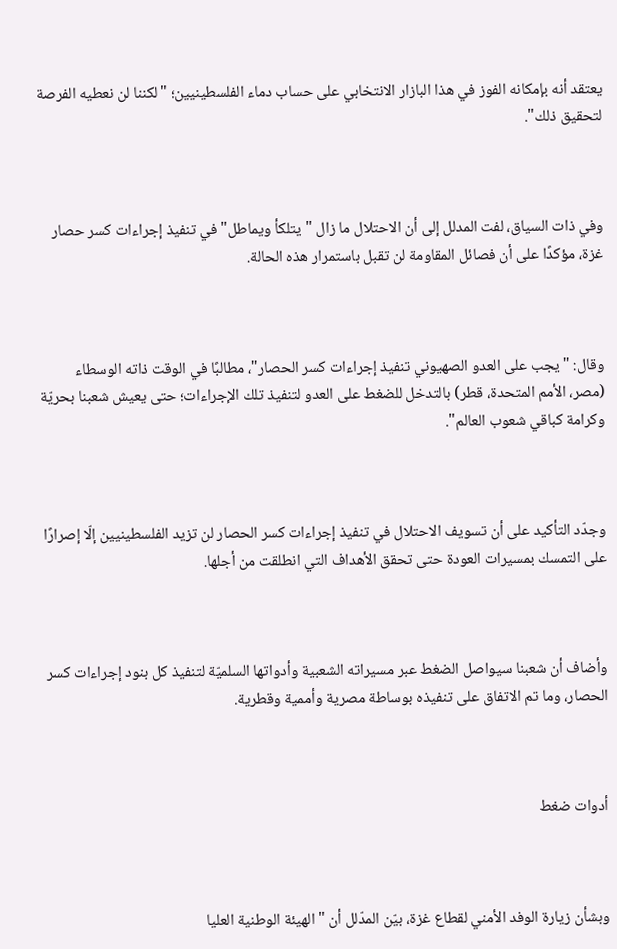يعتقد أنه بإمكانه الفوز في هذا البازار الانتخابي على حساب دماء الفلسطينيين؛ "لكننا لن نعطيه الفرصة لتحقيق ذلك".



وفي ذات السياق، لفت المدلل إلى أن الاحتلال ما زال "يتلكأ ويماطل" في تنفيذ إجراءات كسر حصار غزة، مؤكدًا على أن فصائل المقاومة لن تقبل باستمرار هذه الحالة.



وقال: "يجب على العدو الصهيوني تنفيذ إجراءات كسر الحصار"، مطالبًا في الوقت ذاته الوسطاء (مصر، الأمم المتحدة، قطر) بالتدخل للضغط على العدو لتنفيذ تلك الإجراءات؛ حتى يعيش شعبنا بحريّة وكرامة كباقي شعوب العالم".



وجدّد التأكيد على أن تسويف الاحتلال في تنفيذ إجراءات كسر الحصار لن تزيد الفلسطينيين إلّا إصرارًا على التمسك بمسيرات العودة حتى تحقق الأهداف التي انطلقت من أجلها.



وأضاف أن شعبنا سيواصل الضغط عبر مسيراته الشعبية وأدواتها السلميّة لتنفيذ كل بنود إجراءات كسر الحصار، وما تم الاتفاق على تنفيذه بوساطة مصرية وأممية وقطرية.



أدوات ضغط



وبشأن زيارة الوفد الأمني لقطاع غزة، بيّن المدّلل أن "الهيئة الوطنية العليا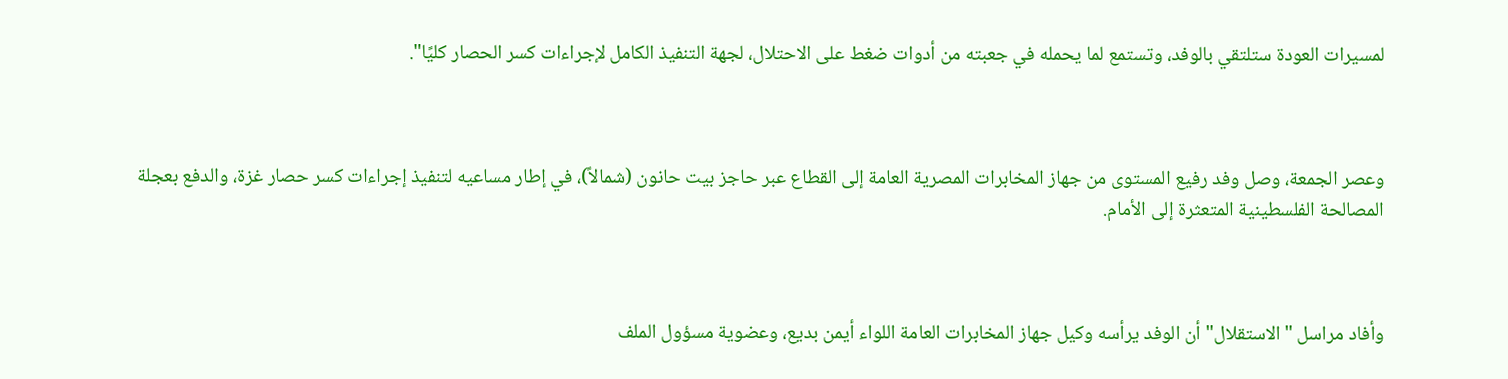لمسيرات العودة ستلتقي بالوفد، وتستمع لما يحمله في جعبته من أدوات ضغط على الاحتلال، لجهة التنفيذ الكامل لإجراءات كسر الحصار كليًا".



وعصر الجمعة، وصل وفد رفيع المستوى من جهاز المخابرات المصرية العامة إلى القطاع عبر حاجز بيت حانون (شمالاً)، في إطار مساعيه لتنفيذ إجراءات كسر حصار غزة، والدفع بعجلة المصالحة الفلسطينية المتعثرة إلى الأمام.



وأفاد مراسل "الاستقلال" أن الوفد يرأسه وكيل جهاز المخابرات العامة اللواء أيمن بديع، وعضوية مسؤول الملف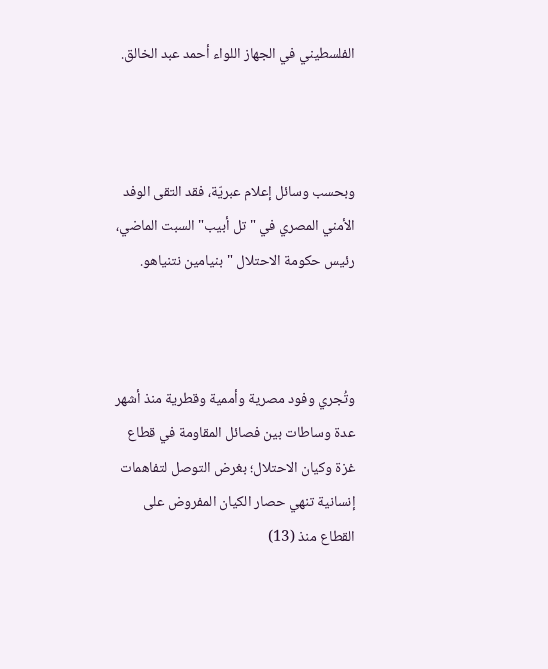الفلسطيني في الجهاز اللواء أحمد عبد الخالق.



وبحسب وسائل إعلام عبريّة، فقد التقى الوفد الأمني المصري في "تل أبيب" السبت الماضي، رئيس حكومة الاحتلال "بنيامين نتنياهو.



وتُجري وفود مصرية وأممية وقطرية منذ أشهر عدة وساطات بين فصائل المقاومة في قطاع غزة وكيان الاحتلال؛ بغرض التوصل لتفاهمات إنسانية تنهي حصار الكيان المفروض على القطاع منذ (13)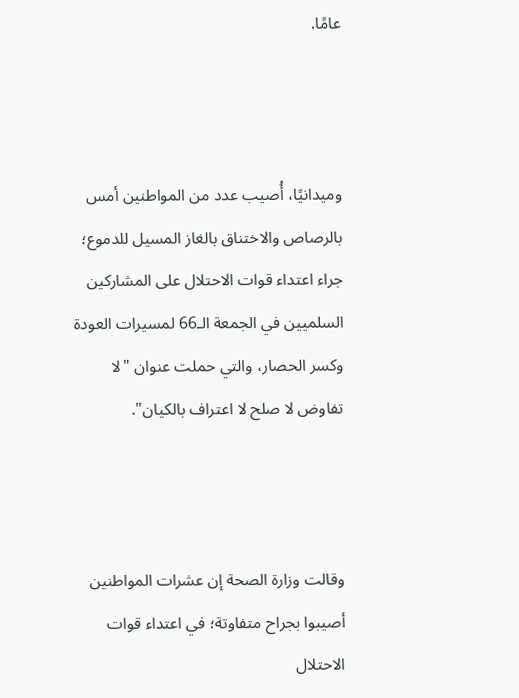عامًا.



وميدانيًا، أُصيب عدد من المواطنين أمس بالرصاص والاختناق بالغاز المسيل للدموع؛ جراء اعتداء قوات الاحتلال على المشاركين السلميين في الجمعة الـ66 لمسيرات العودة وكسر الحصار، والتي حملت عنوان "لا تفاوض لا صلح لا اعتراف بالكيان".



وقالت وزارة الصحة إن عشرات المواطنين أصيبوا بجراح متفاوتة؛ في اعتداء قوات الاحتلال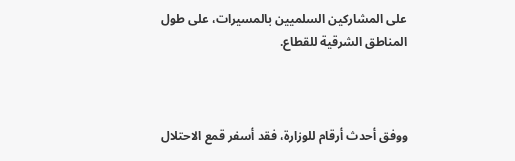على المشاركين السلميين بالمسيرات، على طول المناطق الشرقية للقطاع.



ووفق أحدث أرقام للوزارة، فقد أسفر قمع الاحتلال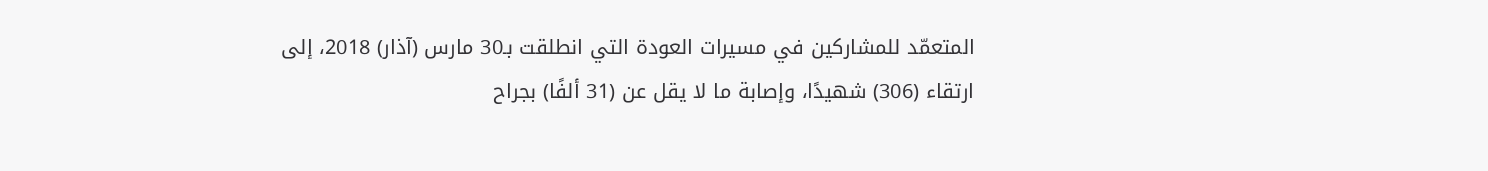المتعمّد للمشاركين في مسيرات العودة التي انطلقت بـ30 مارس (آذار) 2018، إلى ارتقاء (306) شهيدًا، وإصابة ما لا يقل عن (31 ألفًا) بجراح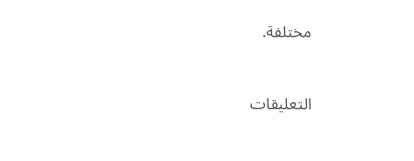مختلفة.



التعليقات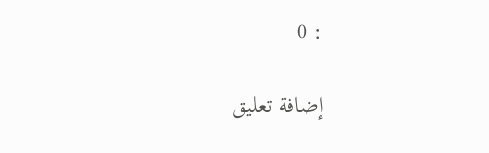: 0

إضافة تعليق